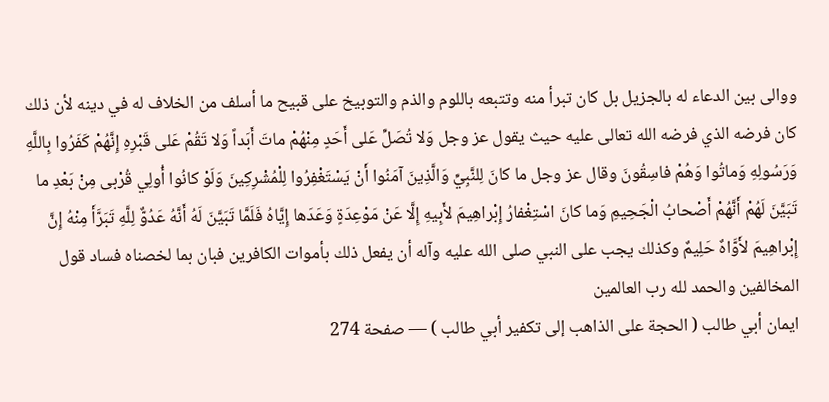ووالى بين الدعاء له بالجزيل بل كان تبرأ منه وتتبعه باللوم والذم والتوبيخ على قبيح ما أسلف من الخلاف له في دينه لأن ذلك كان فرضه الذي فرضه الله تعالى عليه حيث يقول عز وجل وَلا تُصَلِّ عَلى أَحَدٍ مِنْهُمْ ماتَ أَبَداً وَلا تَقُمْ عَلى قَبْرِهِ إِنَّهُمْ كَفَرُوا بِاللَّهِ وَرَسُولِهِ وَماتُوا وَهُمْ فاسِقُونَ وقال عز وجل ما كانَ لِلنَّبِيِّ وَالَّذِينَ آمَنُوا أَنْ يَسْتَغْفِرُوا لِلْمُشْرِكِينَ وَلَوْ كانُوا أُولِي قُرْبى مِنْ بَعْدِ ما تَبَيَّنَ لَهُمْ أَنَّهُمْ أَصْحابُ الْجَحِيمِ وَما كانَ اسْتِغْفارُ إِبْراهِيمَ لأَبِيهِ إِلَّا عَنْ مَوْعِدَةٍ وَعَدَها إِيَّاهُ فَلَمَّا تَبَيَّنَ لَهُ أَنَّهُ عَدُوٌّ لِلَّهِ تَبَرَّأَ مِنْهُ إِنَّ إِبْراهِيمَ لأَوَّاهٌ حَلِيمٌ وكذلك يجب على النبي صلى الله عليه وآله أن يفعل ذلك بأموات الكافرين فبان بما لخصناه فساد قول المخالفين والحمد لله رب العالمين
ايمان أبي طالب ( الحجة على الذاهب إلى تكفير أبي طالب ) — صفحة 274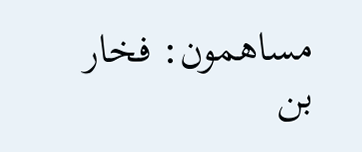مساهمون: فخار بن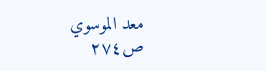معد الموسوي
ص٢٧٤